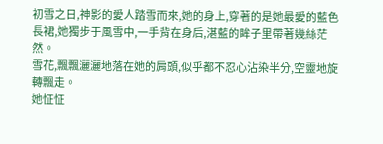初雪之日,神影的愛人踏雪而來,她的身上,穿著的是她最愛的藍色長裙,她獨步于風雪中,一手背在身后,湛藍的眸子里帶著幾絲茫然。
雪花,飄飄灑灑地落在她的肩頭,似乎都不忍心沾染半分,空靈地旋轉飄走。
她怔怔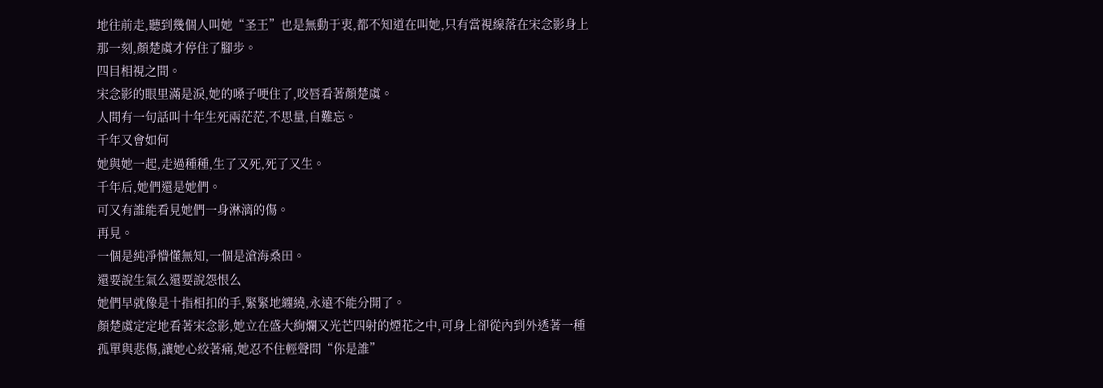地往前走,聽到幾個人叫她“圣王”也是無動于衷,都不知道在叫她,只有當視線落在宋念影身上那一刻,顏楚虞才停住了腳步。
四目相視之間。
宋念影的眼里滿是淚,她的嗓子哽住了,咬唇看著顏楚虞。
人間有一句話叫十年生死兩茫茫,不思量,自難忘。
千年又會如何
她與她一起,走過種種,生了又死,死了又生。
千年后,她們還是她們。
可又有誰能看見她們一身淋漓的傷。
再見。
一個是純凈懵懂無知,一個是滄海桑田。
還要說生氣么還要說怨恨么
她們早就像是十指相扣的手,緊緊地纏繞,永遠不能分開了。
顏楚虞定定地看著宋念影,她立在盛大絢爛又光芒四射的煙花之中,可身上卻從內到外透著一種孤單與悲傷,讓她心絞著痛,她忍不住輕聲問“你是誰”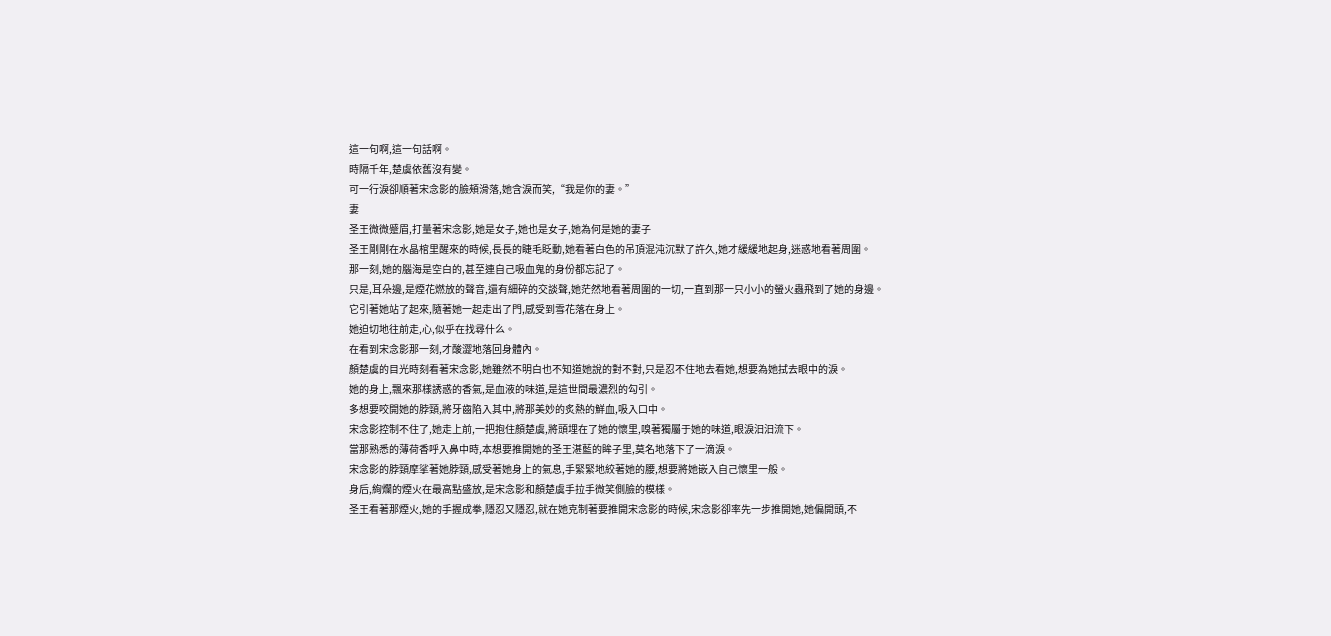這一句啊,這一句話啊。
時隔千年,楚虞依舊沒有變。
可一行淚卻順著宋念影的臉頰滑落,她含淚而笑,“我是你的妻。”
妻
圣王微微蹙眉,打量著宋念影,她是女子,她也是女子,她為何是她的妻子
圣王剛剛在水晶棺里醒來的時候,長長的睫毛眨動,她看著白色的吊頂混沌沉默了許久,她才緩緩地起身,迷惑地看著周圍。
那一刻,她的腦海是空白的,甚至連自己吸血鬼的身份都忘記了。
只是,耳朵邊,是煙花燃放的聲音,還有細碎的交談聲,她茫然地看著周圍的一切,一直到那一只小小的螢火蟲飛到了她的身邊。
它引著她站了起來,隨著她一起走出了門,感受到雪花落在身上。
她迫切地往前走,心,似乎在找尋什么。
在看到宋念影那一刻,才酸澀地落回身體內。
顏楚虞的目光時刻看著宋念影,她雖然不明白也不知道她說的對不對,只是忍不住地去看她,想要為她拭去眼中的淚。
她的身上,飄來那樣誘惑的香氣,是血液的味道,是這世間最濃烈的勾引。
多想要咬開她的脖頸,將牙齒陷入其中,將那美妙的炙熱的鮮血,吸入口中。
宋念影控制不住了,她走上前,一把抱住顏楚虞,將頭埋在了她的懷里,嗅著獨屬于她的味道,眼淚汩汩流下。
當那熟悉的薄荷香呼入鼻中時,本想要推開她的圣王湛藍的眸子里,莫名地落下了一滴淚。
宋念影的脖頸摩挲著她脖頸,感受著她身上的氣息,手緊緊地絞著她的腰,想要將她嵌入自己懷里一般。
身后,絢爛的煙火在最高點盛放,是宋念影和顏楚虞手拉手微笑側臉的模樣。
圣王看著那煙火,她的手握成拳,隱忍又隱忍,就在她克制著要推開宋念影的時候,宋念影卻率先一步推開她,她偏開頭,不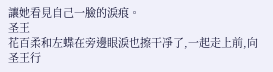讓她看見自己一臉的淚痕。
圣王
花百柔和左蝶在旁邊眼淚也擦干凈了,一起走上前,向圣王行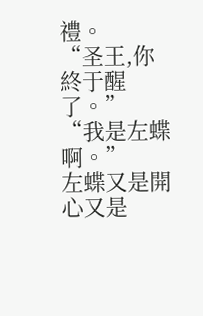禮。
“圣王,你終于醒了。”
“我是左蝶啊。”
左蝶又是開心又是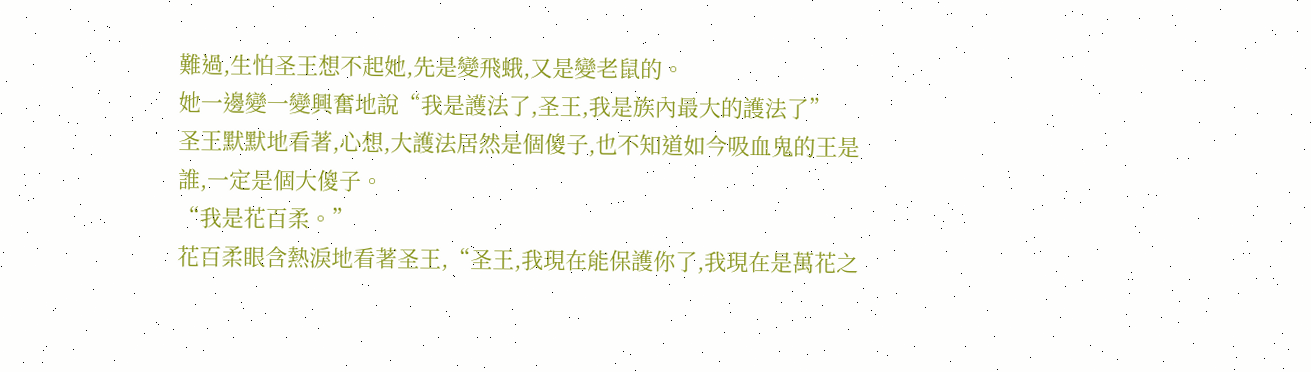難過,生怕圣王想不起她,先是變飛蛾,又是變老鼠的。
她一邊變一變興奮地說“我是護法了,圣王,我是族內最大的護法了”
圣王默默地看著,心想,大護法居然是個傻子,也不知道如今吸血鬼的王是誰,一定是個大傻子。
“我是花百柔。”
花百柔眼含熱淚地看著圣王,“圣王,我現在能保護你了,我現在是萬花之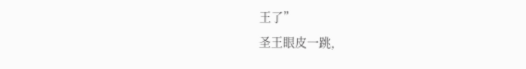王了”
圣王眼皮一跳,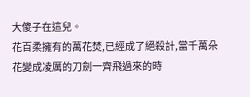大傻子在這兒。
花百柔擁有的萬花焚,已經成了絕殺計,當千萬朵花變成凌厲的刀劍一齊飛過來的時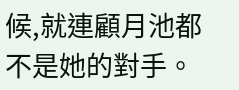候,就連顧月池都不是她的對手。